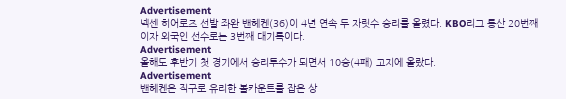Advertisement
넥센 히어로즈 선발 좌완 밴헤켄(36)이 4년 연속 두 자릿수 승리를 올렸다. KBO리그 통산 20번째이자 외국인 선수로는 3번째 대기록이다.
Advertisement
올해도 후반기 첫 경기에서 승리투수가 되면서 10승(4패) 고지에 올랐다.
Advertisement
밴헤켄은 직구로 유리한 볼카운트를 잡은 상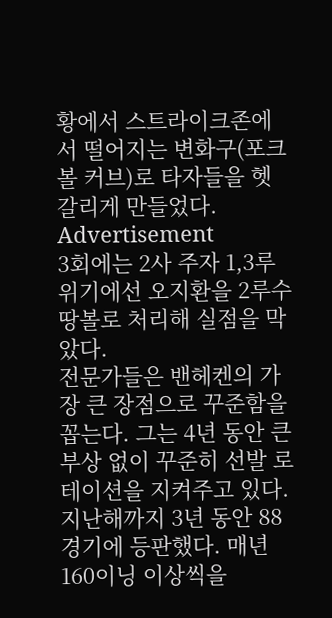황에서 스트라이크존에서 떨어지는 변화구(포크볼 커브)로 타자들을 헷갈리게 만들었다.
Advertisement
3회에는 2사 주자 1,3루 위기에선 오지환을 2루수 땅볼로 처리해 실점을 막았다.
전문가들은 밴헤켄의 가장 큰 장점으로 꾸준함을 꼽는다. 그는 4년 동안 큰 부상 없이 꾸준히 선발 로테이션을 지켜주고 있다. 지난해까지 3년 동안 88경기에 등판했다. 매년 160이닝 이상씩을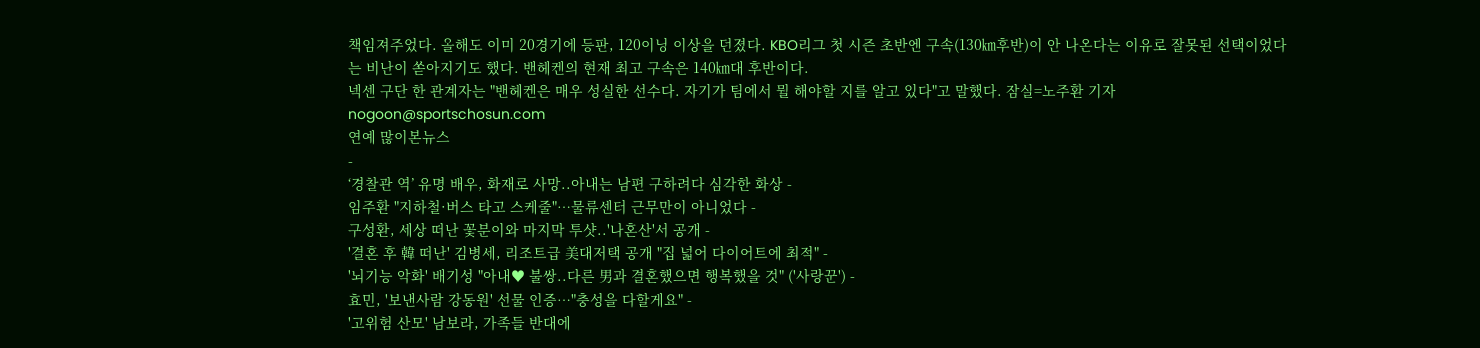책임져주었다. 올해도 이미 20경기에 등판, 120이닝 이상을 던졌다. KBO리그 첫 시즌 초반엔 구속(130㎞후반)이 안 나온다는 이유로 잘못된 선택이었다는 비난이 쏟아지기도 했다. 밴헤켄의 현재 최고 구속은 140㎞대 후반이다.
넥센 구단 한 관계자는 "밴헤켄은 매우 성실한 선수다. 자기가 팀에서 뭘 해야할 지를 알고 있다"고 말했다. 잠실=노주환 기자 nogoon@sportschosun.com
연예 많이본뉴스
-
‘경찰관 역’ 유명 배우, 화재로 사망..아내는 남편 구하려다 심각한 화상 -
임주환 "지하철·버스 타고 스케줄"…물류센터 근무만이 아니었다 -
구성환, 세상 떠난 꽃분이와 마지막 투샷..'나혼산'서 공개 -
'결혼 후 韓 떠난' 김병세, 리조트급 美대저택 공개 "집 넓어 다이어트에 최적" -
'뇌기능 악화' 배기성 "아내♥ 불쌍..다른 男과 결혼했으면 행복했을 것" ('사랑꾼') -
효민, '보낸사람 강동원' 선물 인증…"충성을 다할게요" -
'고위험 산모' 남보라, 가족들 반대에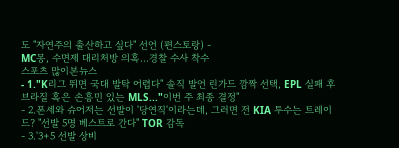도 "자연주의 출산하고 싶다" 선언 (편스토랑) -
MC몽, 수면제 대리처방 의혹…경찰 수사 착수
스포츠 많이본뉴스
- 1."K리그 뛰면 국대 발탁 어렵다" 솔직 발언 린가드 깜짝 선택, EPL 실패 후 브라질 혹은 손흥민 있는 MLS..."이번 주 최종 결정"
- 2.폰세와 슈어저는 선발이 '당연직'이라는데, 그러면 전 KIA 투수는 트레이드? "선발 5명 베스트로 간다" TOR 감독
- 3.'3+5 선발 상비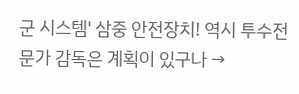군 시스템' 삼중 안전장치! 역시 투수전문가 감독은 계획이 있구나 →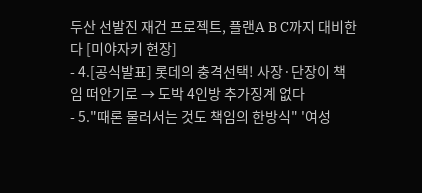두산 선발진 재건 프로젝트, 플랜A B C까지 대비한다 [미야자키 현장]
- 4.[공식발표] 롯데의 충격선택! 사장·단장이 책임 떠안기로 → 도박 4인방 추가징계 없다
- 5."때론 물러서는 것도 책임의 한방식" '여성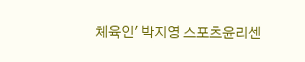체육인' 박지영 스포츠윤리센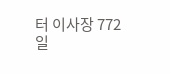터 이사장 772일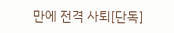만에 전격 사퇴[단독]